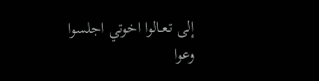إلى تـعـالوا اخوتي اجلسوا وعوا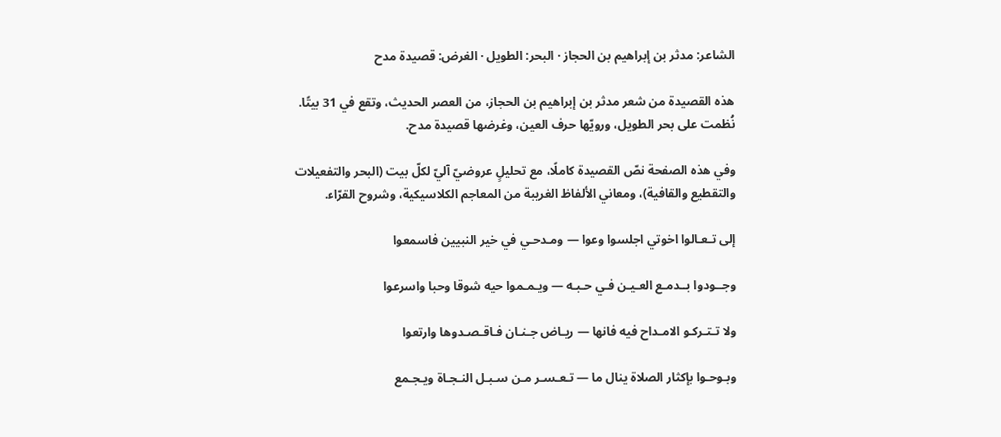الشاعر: مدثر بن إبراهيم بن الحجاز · البحر: الطويل · الغرض: قصيدة مدح

هذه القصيدة من شعر مدثر بن إبراهيم بن الحجاز، من العصر الحديث، وتقع في 31 بيتًا. نُظمت على بحر الطويل، ورويّها حرف العين، وغرضها قصيدة مدح.

وفي هذه الصفحة نصّ القصيدة كاملًا، مع تحليلٍ عروضيّ آليّ لكلّ بيت (البحر والتفعيلات والتقطيع والقافية)، ومعاني الألفاظ الغريبة من المعاجم الكلاسيكية، وشروح القرّاء.

إلى تـعـالوا اخوتي اجلسوا وعوا — ومـدحـي في خير النبيين فاسمعوا

وجــودوا بــدمـع العـيـن فـي حـبـه — ويـمـموا حيه شوقا وحبا واسرعوا

ولا تـتـركـو الامـداح فيه فانها — ريـاض جـنـان فـاقـصـدوها وارتعوا

وبـوحـوا بإكثار الصلاة ينال ما — تـعـسـر مـن سـبـل النـجـاة ويـجـمع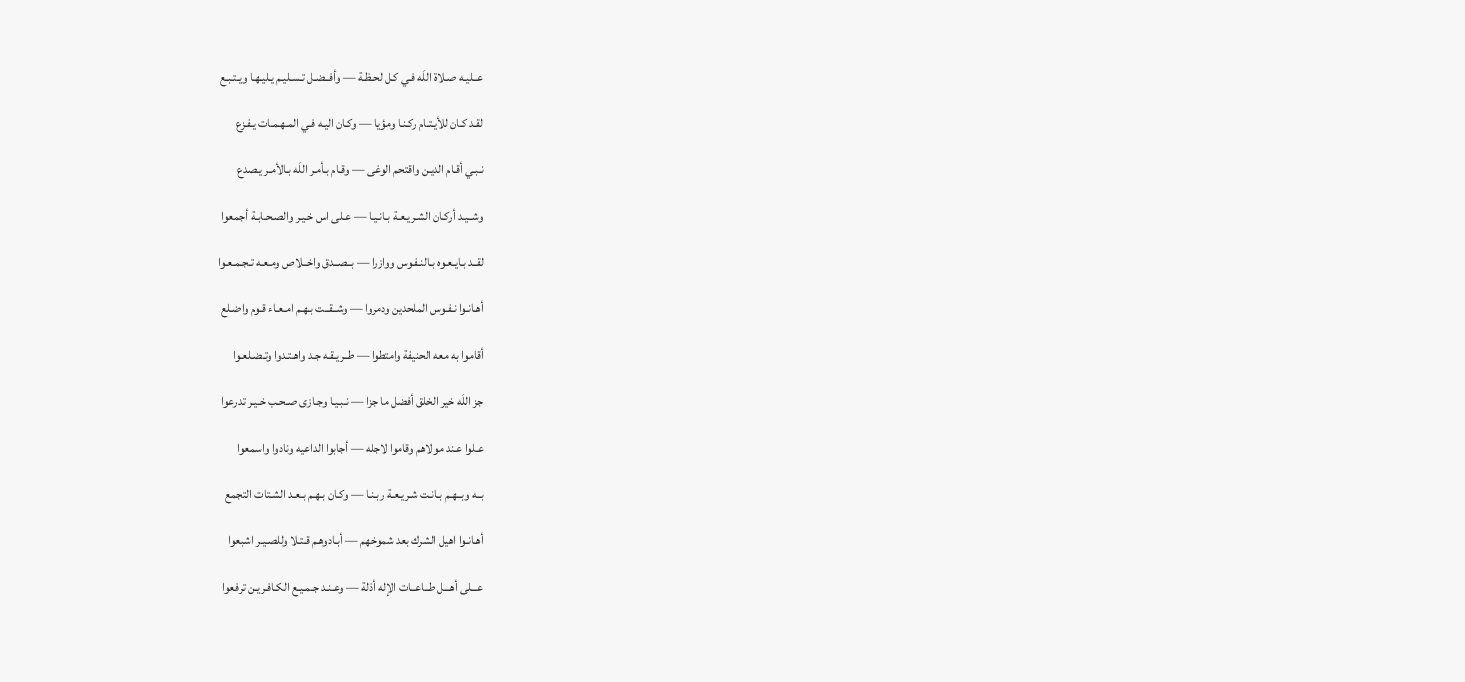عــليـه صـلاة اللَه فـي كـل لحـظـة — وأفــضـل تـسـليـم يـليـهـا ويـتـبـع

لقـد كـان للأيـتـام ركـنـا ومؤيا — وكـان اليـه فـي المـهـمـات يـفـزع

نـبـي أقـام الديـن واقتحم الوغى — وقـام بـأمـر اللَه بـالأمـر يـصدع

وشــيـد أركـان الشـريـعـة بـانـيـا — عـلى اس خـيـر والصـحـابـة أجمعوا

لقــد بـايـعـوه بـالنـفـوس ووازرا — بــصــدق واخــلاص ومـعـه تـجـمـعـوا

أهـانـوا نـفـوس الملحدين ودمروا — وشــقــت بـهـم امـعـاء قـوم واضـلع

أقاموا به معه الحنيفة وامتطوا — طــريـقـه جـد واهـتـدوا وتـضـلعـوا

جز اللَه خير الخلق أفضل ما جزا — نـبـيـا وجـازى صـحـب خـيـر تدرعوا

عـلوا عـند مولاهم وقاموا لاجله — أجابوا الداعيه ونادوا واسمعوا

بــه وبــهـم بـانـت شـريـعـة ربـنـا — وكـان بـهـم بـعـد الشـتات التجمع

أهـانـوا اهيل الشرك بعد شموخهم — أبـادوهـم قـتـلا وللصـيـر اشبعوا

عـــلى أهـــل طــاعــات الإله أذلة — وعـنـد جـمـيـع الكـافـريـن ترفعوا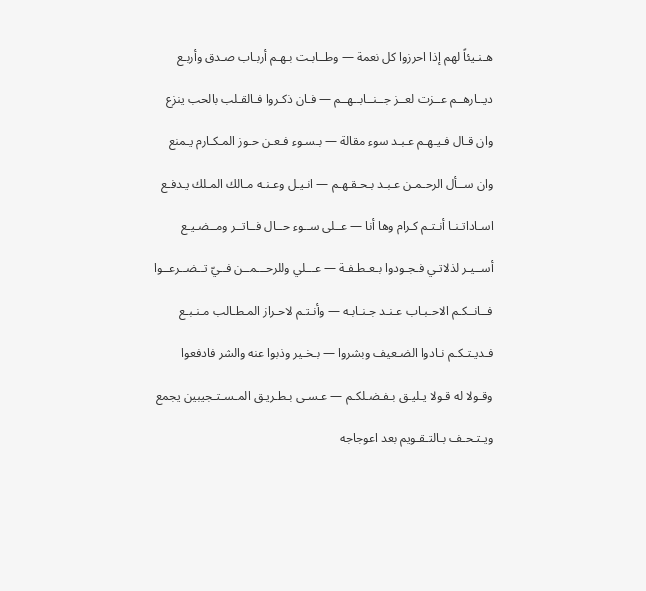هـنـيئاً لهم إذا احرزوا كل نعمة — وطــابـت بـهـم أربـاب صـدق وأربـع

ديــارهــم عــزت لعــز جــنــابــهــم — فـان ذكـروا فـالقـلب بالحب ينزع

وان قـال فـيـهـم عـبـد سوء مقالة — بـسـوء فـعـن حـوز المـكـارم يـمنع

وان ســأل الرحـمـن عـبـد بـحـقـهـم — انـيـل وعـنـه مـالك المـلك يـدفـع

اسـاداتـنـا أنـتـم كـرام وها أنا — عــلى ســوء حــال فــاتــر ومــضـيـع

أســيـر لذلاتـي فـجـودوا بـعـطـفـة — عـــلي وللرحـــمــن فــيّ تــضــرعــوا

فــانــكـم الاحـبـاب عـنـد جـنـابـه — وأنـتـم لاحـراز المـطـالب مـنـبـع

فـديـتـكـم نـادوا الضـعيف وبشروا — بـخـير وذبوا عنه والشر فادفعوا

وقـولا له قـولا يـليـق بـفـضـلكـم — عـسـى بـطـريـق المـسـتـجيبين يجمع

ويـتـحـف بـالتـقـويم بعد اعوجاجه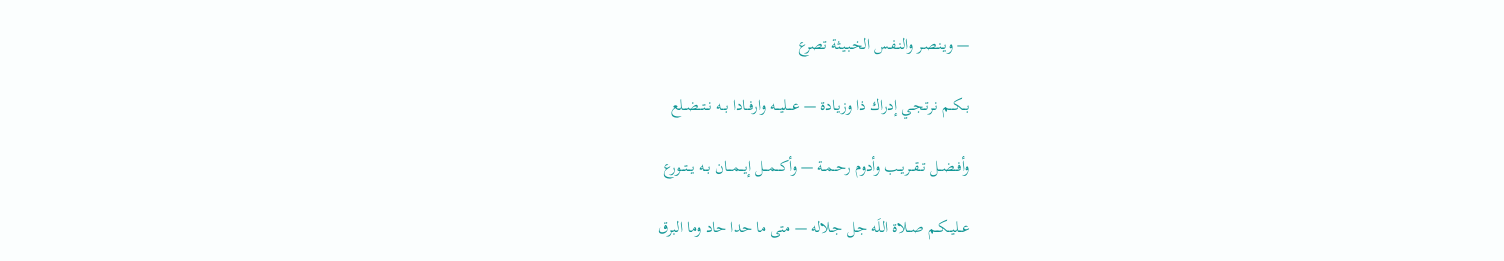— ويـنـصـر والنـفـس الخـبـيـثة تصرع

بــكــم نـرتـجـي إدراك ذا وزيـادة — عـــليـــه وارفــادا بــه نــتــضــلع

وأفــضــل تــقــريــب وأدوم رحــمــة — وأكـــمـــل إيـــمـــان بــه يــتــورع

عــليــكــم صــلاة اللَه جـل جـلاله — متى ما حدا حاد وما البرق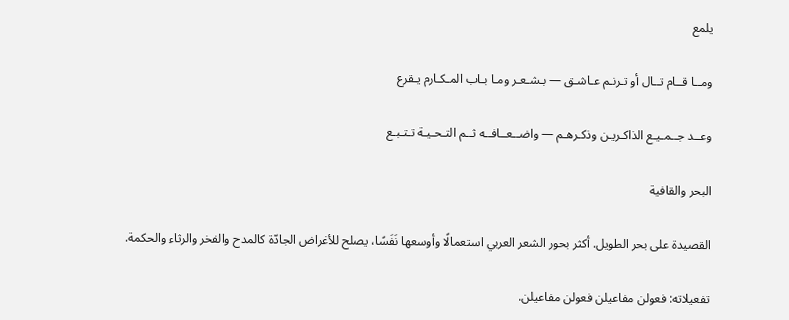يلمع

ومــا قــام تــال أو تـرنـم عـاشـق — بـشـعـر ومـا بـاب المـكـارم يـقرع

وعــد جــمـيـع الذاكـريـن وذكـرهـم — واضــعــافــه ثــم التـحـيـة تـتـبـع

البحر والقافية

القصيدة على بحر الطويل. أكثر بحور الشعر العربي استعمالًا وأوسعها نَفَسًا، يصلح للأغراض الجادّة كالمدح والفخر والرثاء والحكمة.

تفعيلاته: فعولن مفاعيلن فعولن مفاعيلن.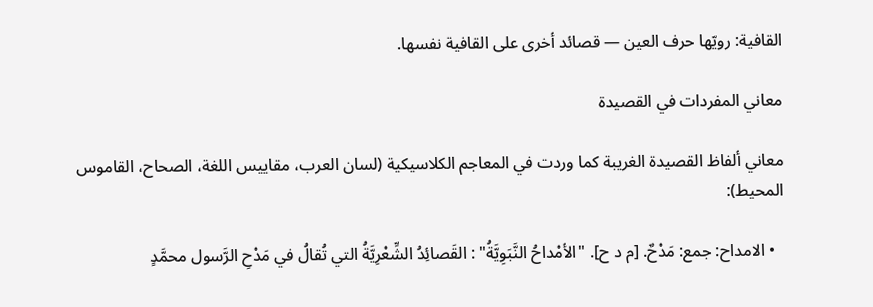القافية: رويّها حرف العين — قصائد أخرى على القافية نفسها.

معاني المفردات في القصيدة

معاني ألفاظ القصيدة الغريبة كما وردت في المعاجم الكلاسيكية (لسان العرب، مقاييس اللغة، الصحاح، القاموس المحيط):

  • الامداح: جمع: مَدْحٌ. [م د ح]. "الأمْداحُ النَّبَوِيَّةُ" : القَصائِدُ الشِّعْرِيَّةُ التي تُقالُ في مَدْحِ الرَّسول محمَّدٍ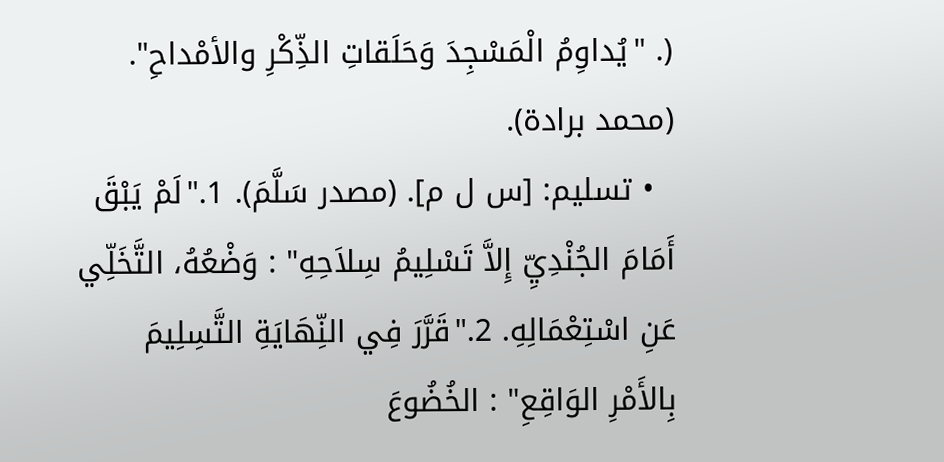(. "يُداوِمُ الْمَسْجِدَ وَحَلَقاتِ الذِّكْرِ والأمْداحِ". (محمد برادة).
  • تسليم: [س ل م]. (مصدر سَلَّمَ). 1."لَمْ يَبْقَ أَمَامَ الجُنْدِيِّ إِلاَّ تَسْلِيمُ سِلاَحِهِ" : وَضْعُهُ، التَّخَلِّي عَنِ اسْتِعْمَالِهِ. 2."قَرَّرَ فِي النِّهَايَةِ التَّسِلِيمَ بِالأَمْرِ الوَاقِعِ" : الخُضُوعَ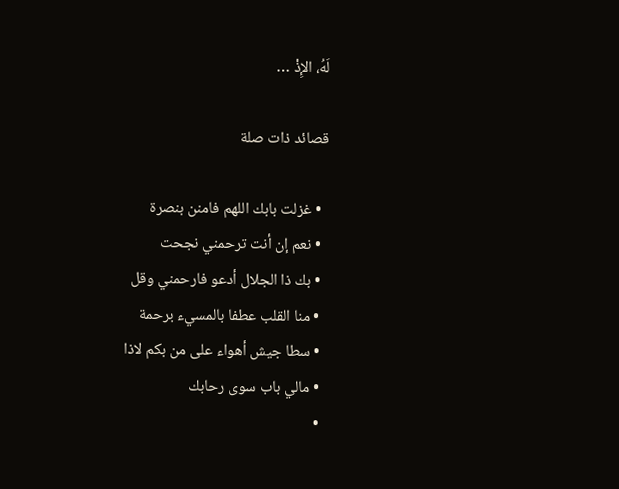لَهُ، الإِذْ …

قصائد ذات صلة

  • غزلت بابك اللهم فامنن بنصرة
  • نعم إن أنت ترحمني نجحت
  • بك ذا الجلال أدعو فارحمني وقل
  • منا القلب عطفا بالمسيء برحمة
  • سطا جيش أهواء على من بكم لاذا
  • مالي باب سوى رحابك
  •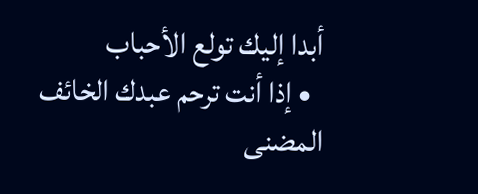أبدا إليك تولع الأحباب
  • إذا أنت ترحم عبدك الخائف المضنى